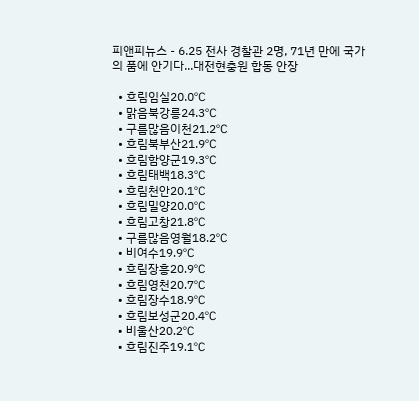피앤피뉴스 - 6.25 전사 경찰관 2명, 71년 만에 국가의 품에 안기다...대전현충원 합동 안장

  • 흐림임실20.0℃
  • 맑음북강릉24.3℃
  • 구름많음이천21.2℃
  • 흐림북부산21.9℃
  • 흐림함양군19.3℃
  • 흐림태백18.3℃
  • 흐림천안20.1℃
  • 흐림밀양20.0℃
  • 흐림고창21.8℃
  • 구름많음영월18.2℃
  • 비여수19.9℃
  • 흐림장흥20.9℃
  • 흐림영천20.7℃
  • 흐림장수18.9℃
  • 흐림보성군20.4℃
  • 비울산20.2℃
  • 흐림진주19.1℃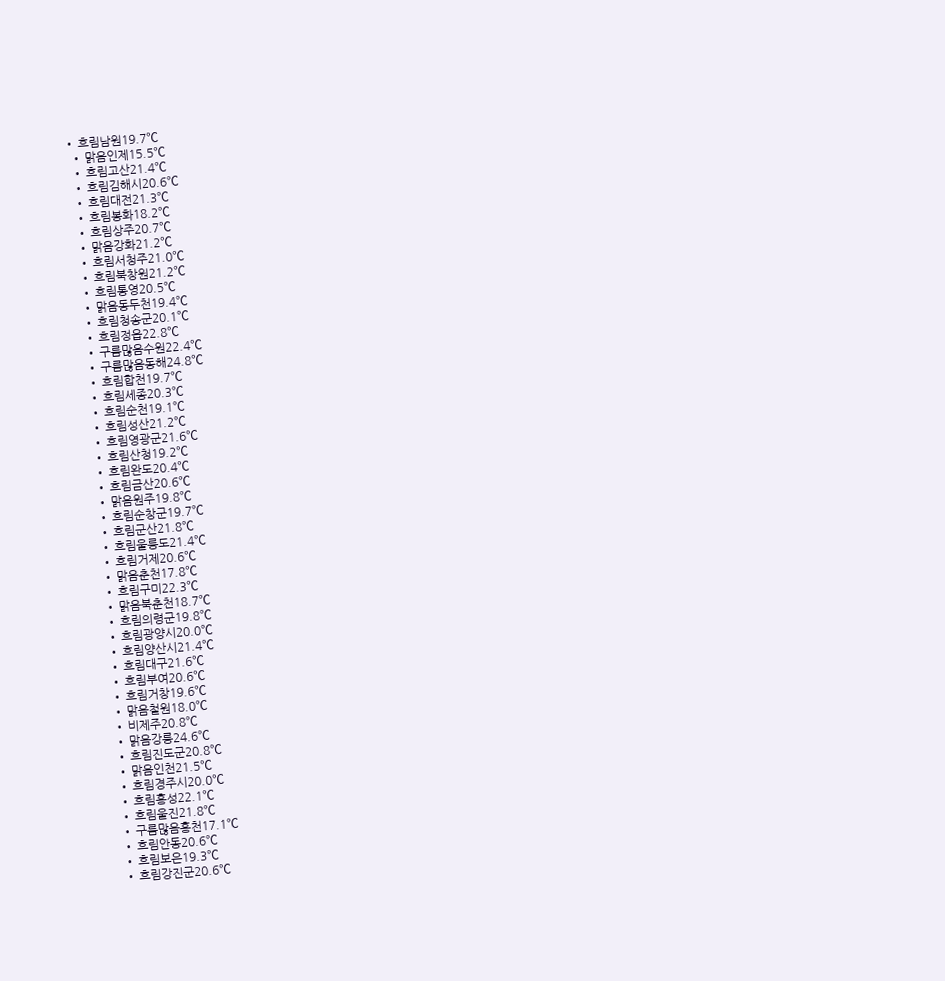• 흐림남원19.7℃
  • 맑음인제15.5℃
  • 흐림고산21.4℃
  • 흐림김해시20.6℃
  • 흐림대전21.3℃
  • 흐림봉화18.2℃
  • 흐림상주20.7℃
  • 맑음강화21.2℃
  • 흐림서청주21.0℃
  • 흐림북창원21.2℃
  • 흐림통영20.5℃
  • 맑음동두천19.4℃
  • 흐림청송군20.1℃
  • 흐림정읍22.8℃
  • 구름많음수원22.4℃
  • 구름많음동해24.8℃
  • 흐림합천19.7℃
  • 흐림세종20.3℃
  • 흐림순천19.1℃
  • 흐림성산21.2℃
  • 흐림영광군21.6℃
  • 흐림산청19.2℃
  • 흐림완도20.4℃
  • 흐림금산20.6℃
  • 맑음원주19.8℃
  • 흐림순창군19.7℃
  • 흐림군산21.8℃
  • 흐림울릉도21.4℃
  • 흐림거제20.6℃
  • 맑음춘천17.8℃
  • 흐림구미22.3℃
  • 맑음북춘천18.7℃
  • 흐림의령군19.8℃
  • 흐림광양시20.0℃
  • 흐림양산시21.4℃
  • 흐림대구21.6℃
  • 흐림부여20.6℃
  • 흐림거창19.6℃
  • 맑음철원18.0℃
  • 비제주20.8℃
  • 맑음강릉24.6℃
  • 흐림진도군20.8℃
  • 맑음인천21.5℃
  • 흐림경주시20.0℃
  • 흐림홍성22.1℃
  • 흐림울진21.8℃
  • 구름많음홍천17.1℃
  • 흐림안동20.6℃
  • 흐림보은19.3℃
  • 흐림강진군20.6℃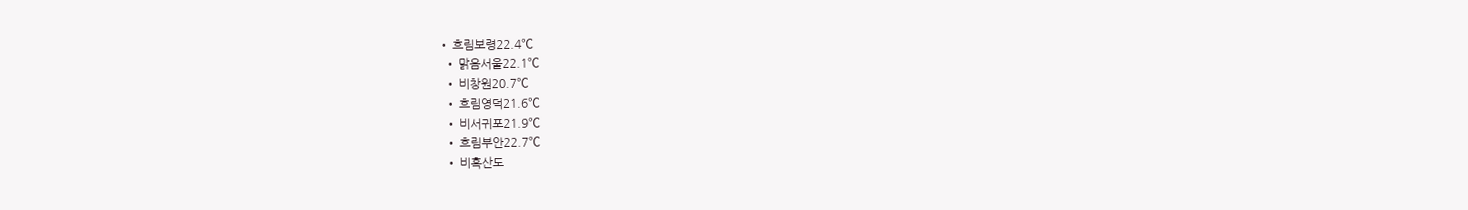• 흐림보령22.4℃
  • 맑음서울22.1℃
  • 비창원20.7℃
  • 흐림영덕21.6℃
  • 비서귀포21.9℃
  • 흐림부안22.7℃
  • 비흑산도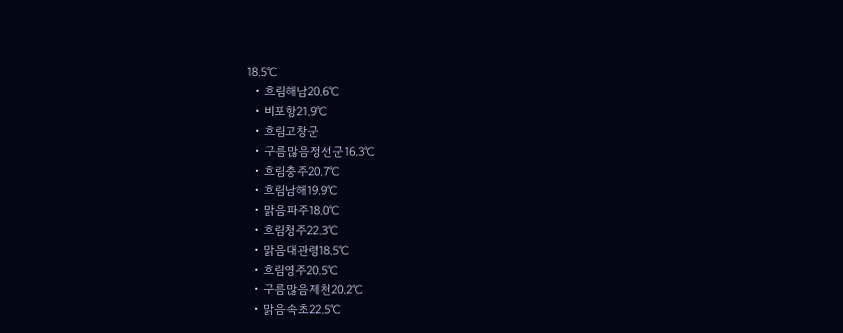18.5℃
  • 흐림해남20.6℃
  • 비포항21.9℃
  • 흐림고창군
  • 구름많음정선군16.3℃
  • 흐림충주20.7℃
  • 흐림남해19.9℃
  • 맑음파주18.0℃
  • 흐림청주22.3℃
  • 맑음대관령18.5℃
  • 흐림영주20.5℃
  • 구름많음제천20.2℃
  • 맑음속초22.5℃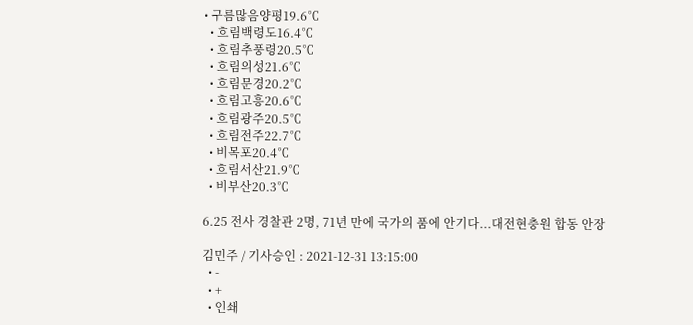• 구름많음양평19.6℃
  • 흐림백령도16.4℃
  • 흐림추풍령20.5℃
  • 흐림의성21.6℃
  • 흐림문경20.2℃
  • 흐림고흥20.6℃
  • 흐림광주20.5℃
  • 흐림전주22.7℃
  • 비목포20.4℃
  • 흐림서산21.9℃
  • 비부산20.3℃

6.25 전사 경찰관 2명, 71년 만에 국가의 품에 안기다...대전현충원 합동 안장

김민주 / 기사승인 : 2021-12-31 13:15:00
  • -
  • +
  • 인쇄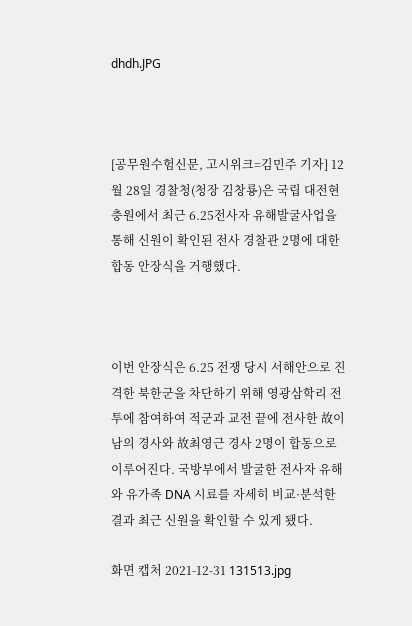dhdh.JPG



[공무원수험신문, 고시위크=김민주 기자] 12월 28일 경찰청(청장 김창룡)은 국립 대전현충원에서 최근 6.25전사자 유해발굴사업을 통해 신원이 확인된 전사 경찰관 2명에 대한 합동 안장식을 거행했다.



이번 안장식은 6.25 전쟁 당시 서해안으로 진격한 북한군을 차단하기 위해 영광삼학리 전투에 참여하여 적군과 교전 끝에 전사한 故이남의 경사와 故최영근 경사 2명이 합동으로 이루어진다. 국방부에서 발굴한 전사자 유해와 유가족 DNA 시료를 자세히 비교·분석한 결과 최근 신원을 확인할 수 있게 됐다.

화면 캡처 2021-12-31 131513.jpg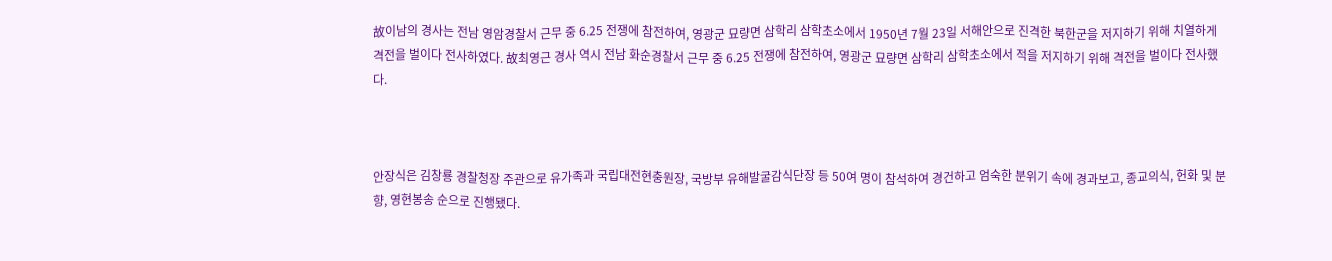故이남의 경사는 전남 영암경찰서 근무 중 6.25 전쟁에 참전하여, 영광군 묘량면 삼학리 삼학초소에서 1950년 7월 23일 서해안으로 진격한 북한군을 저지하기 위해 치열하게 격전을 벌이다 전사하였다. 故최영근 경사 역시 전남 화순경찰서 근무 중 6.25 전쟁에 참전하여, 영광군 묘량면 삼학리 삼학초소에서 적을 저지하기 위해 격전을 벌이다 전사했다.



안장식은 김창룡 경찰청장 주관으로 유가족과 국립대전현충원장, 국방부 유해발굴감식단장 등 50여 명이 참석하여 경건하고 엄숙한 분위기 속에 경과보고, 종교의식, 헌화 및 분향, 영현봉송 순으로 진행됐다.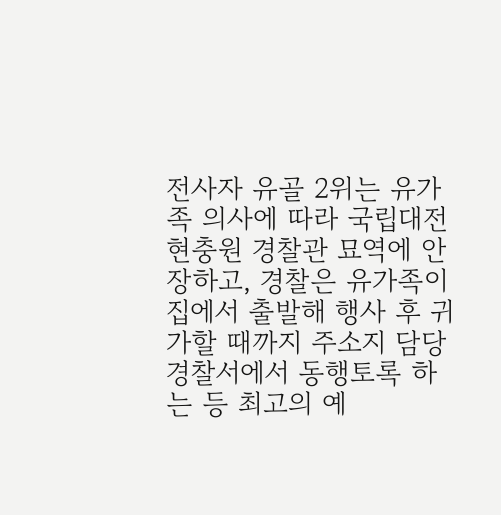전사자 유골 2위는 유가족 의사에 따라 국립대전현충원 경찰관 묘역에 안장하고, 경찰은 유가족이 집에서 출발해 행사 후 귀가할 때까지 주소지 담당 경찰서에서 동행토록 하는 등 최고의 예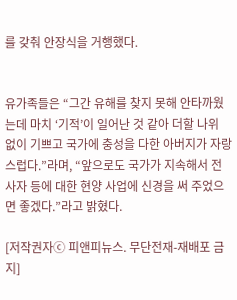를 갖춰 안장식을 거행했다.


유가족들은 “그간 유해를 찾지 못해 안타까웠는데 마치 ‘기적’이 일어난 것 같아 더할 나위 없이 기쁘고 국가에 충성을 다한 아버지가 자랑스럽다.”라며, “앞으로도 국가가 지속해서 전사자 등에 대한 현양 사업에 신경을 써 주었으면 좋겠다.”라고 밝혔다.

[저작권자ⓒ 피앤피뉴스. 무단전재-재배포 금지]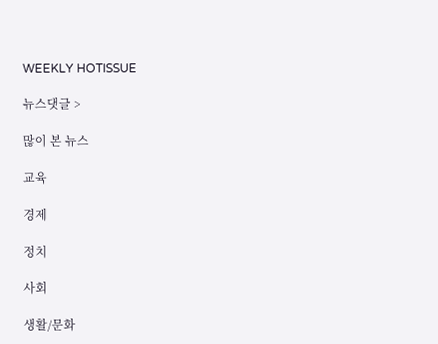WEEKLY HOTISSUE

뉴스댓글 >

많이 본 뉴스

교육

경제

정치

사회

생활/문화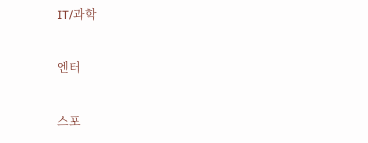IT/과학

엔터

스포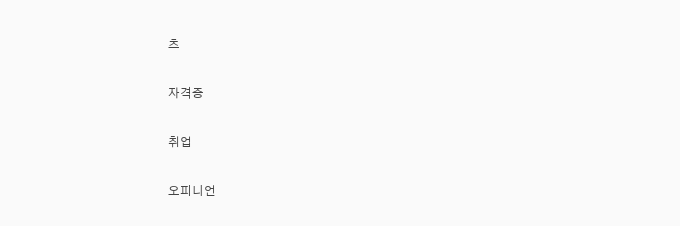츠

자격증

취업

오피니언